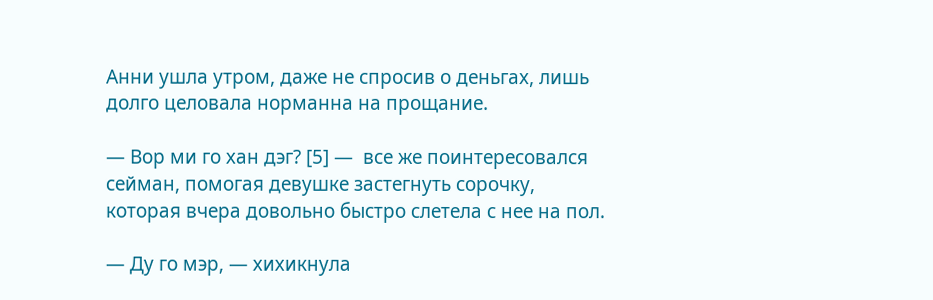Анни ушла утром, даже не спросив о деньгах, лишь долго целовала норманна на прощание.

— Вор ми го хан дэг? [5] —  все же поинтересовался сейман, помогая девушке застегнуть сорочку, которая вчера довольно быстро слетела с нее на пол.

— Ду го мэр, — хихикнула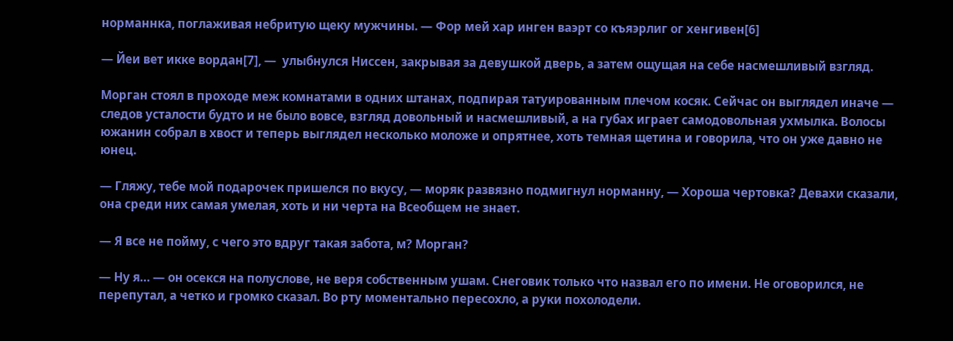норманнка, поглаживая небритую щеку мужчины. — Фор мей хар инген ваэрт со къяэрлиг ог хенгивен[6]

— Йеи вет икке вордан[7], —  улыбнулся Ниссен, закрывая за девушкой дверь, а затем ощущая на себе насмешливый взгляд.

Морган стоял в проходе меж комнатами в одних штанах, подпирая татуированным плечом косяк. Сейчас он выглядел иначе — следов усталости будто и не было вовсе, взгляд довольный и насмешливый, а на губах играет самодовольная ухмылка. Волосы южанин собрал в хвост и теперь выглядел несколько моложе и опрятнее, хоть темная щетина и говорила, что он уже давно не юнец.

— Гляжу, тебе мой подарочек пришелся по вкусу, — моряк развязно подмигнул норманну, — Хороша чертовка? Девахи сказали, она среди них самая умелая, хоть и ни черта на Всеобщем не знает.

— Я все не пойму, с чего это вдруг такая забота, м? Морган?

— Ну я… — он осекся на полуслове, не веря собственным ушам. Снеговик только что назвал его по имени. Не оговорился, не перепутал, а четко и громко сказал. Во рту моментально пересохло, а руки похолодели.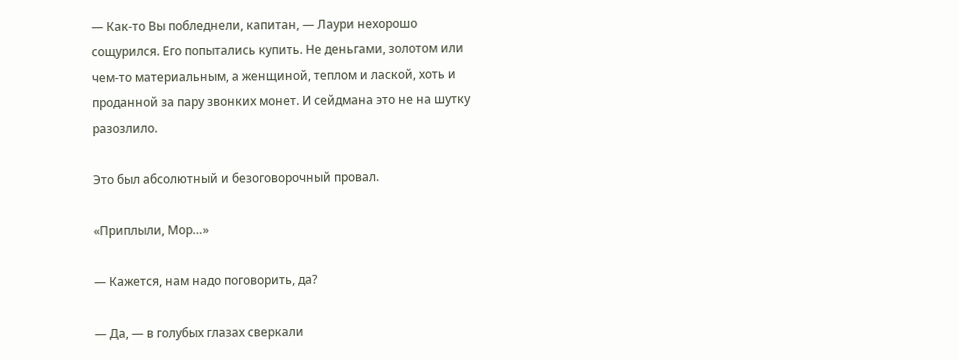— Как-то Вы побледнели, капитан, — Лаури нехорошо сощурился. Его попытались купить. Не деньгами, золотом или чем-то материальным, а женщиной, теплом и лаской, хоть и проданной за пару звонких монет. И сейдмана это не на шутку разозлило.

Это был абсолютный и безоговорочный провал.

«Приплыли, Мор…»

— Кажется, нам надо поговорить, да?

— Да, — в голубых глазах сверкали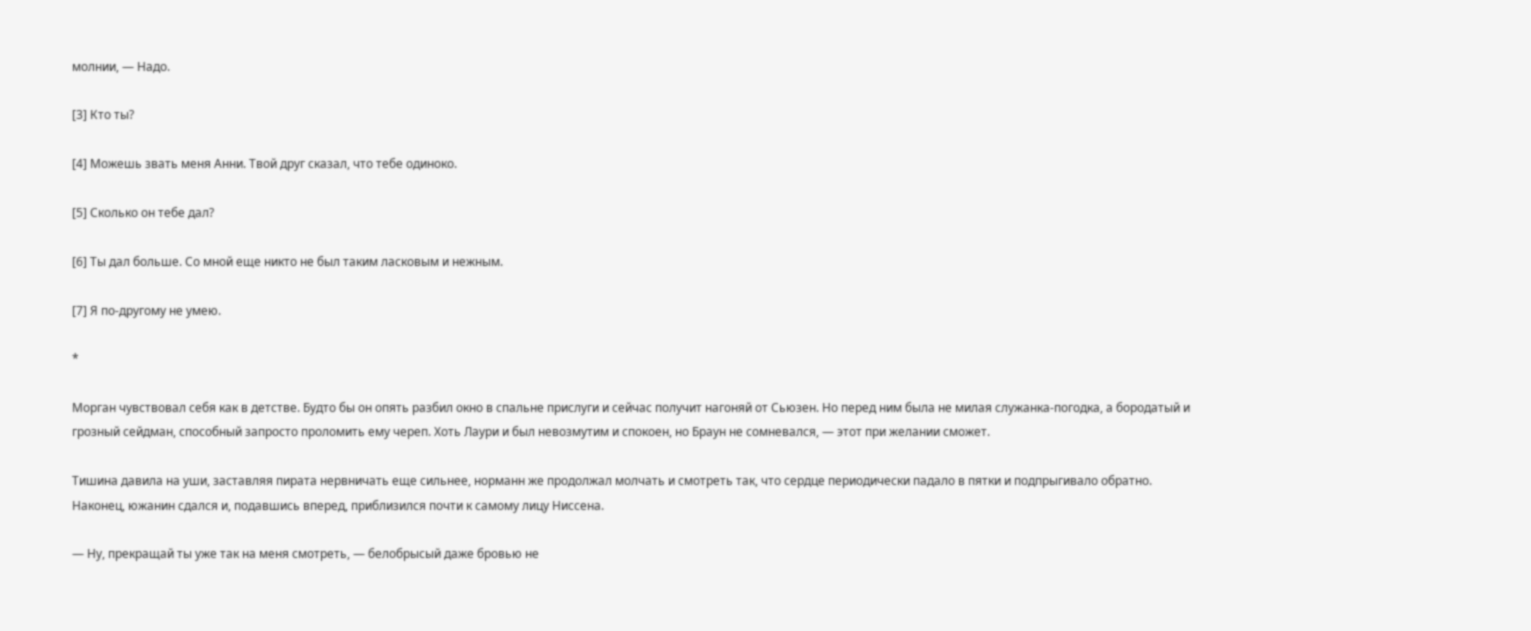молнии, — Надо.

[3] Кто ты?

[4] Можешь звать меня Анни. Твой друг сказал, что тебе одиноко.

[5] Сколько он тебе дал?

[6] Ты дал больше. Со мной еще никто не был таким ласковым и нежным.

[7] Я по-другому не умею.

*

Морган чувствовал себя как в детстве. Будто бы он опять разбил окно в спальне прислуги и сейчас получит нагоняй от Сьюзен. Но перед ним была не милая служанка-погодка, а бородатый и грозный сейдман, способный запросто проломить ему череп. Хоть Лаури и был невозмутим и спокоен, но Браун не сомневался, — этот при желании сможет.

Тишина давила на уши, заставляя пирата нервничать еще сильнее, норманн же продолжал молчать и смотреть так, что сердце периодически падало в пятки и подпрыгивало обратно. Наконец, южанин сдался и, подавшись вперед, приблизился почти к самому лицу Ниссена.

— Ну, прекращай ты уже так на меня смотреть, — белобрысый даже бровью не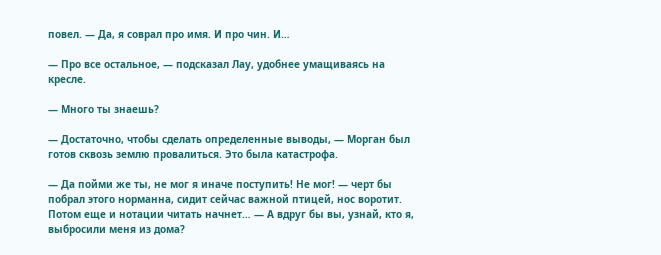повел. — Да, я соврал про имя. И про чин. И…

— Про все остальное, — подсказал Лау, удобнее умащиваясь на кресле.

— Много ты знаешь?

— Достаточно, чтобы сделать определенные выводы, — Морган был готов сквозь землю провалиться. Это была катастрофа.

— Да пойми же ты, не мог я иначе поступить! Не мог! — черт бы побрал этого норманна, сидит сейчас важной птицей, нос воротит. Потом еще и нотации читать начнет… — А вдруг бы вы, узнай, кто я, выбросили меня из дома?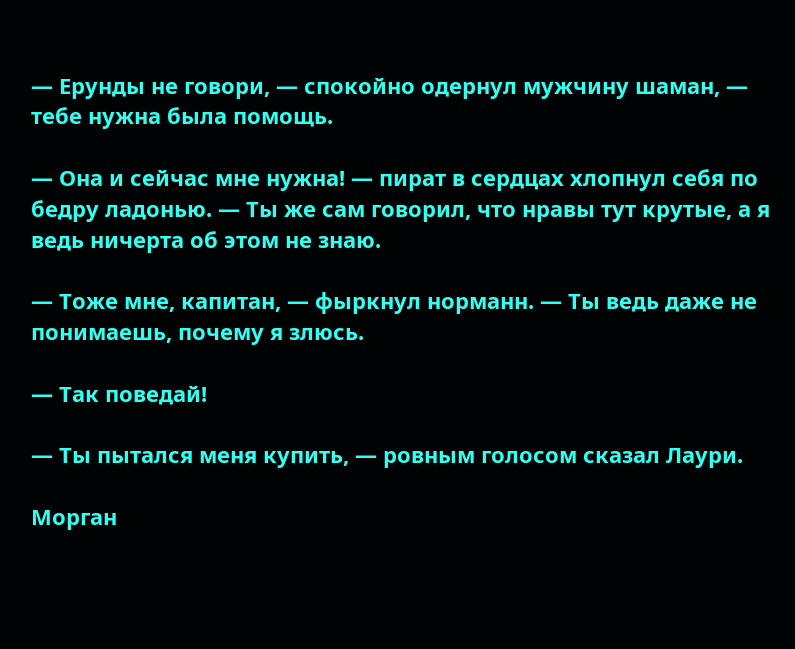— Ерунды не говори, — спокойно одернул мужчину шаман, — тебе нужна была помощь.

— Она и сейчас мне нужна! — пират в сердцах хлопнул себя по бедру ладонью. — Ты же сам говорил, что нравы тут крутые, а я ведь ничерта об этом не знаю.

— Тоже мне, капитан, — фыркнул норманн. — Ты ведь даже не понимаешь, почему я злюсь.

— Так поведай!

— Ты пытался меня купить, — ровным голосом сказал Лаури.

Морган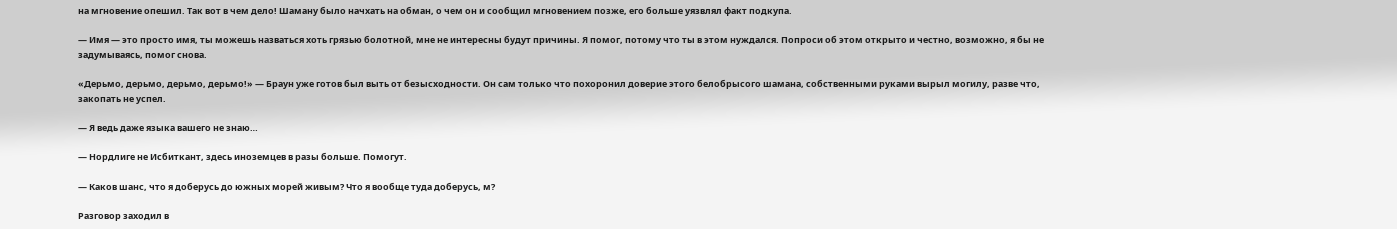на мгновение опешил. Так вот в чем дело! Шаману было начхать на обман, о чем он и сообщил мгновением позже, его больше уязвлял факт подкупа.

— Имя — это просто имя, ты можешь назваться хоть грязью болотной, мне не интересны будут причины. Я помог, потому что ты в этом нуждался. Попроси об этом открыто и честно, возможно, я бы не задумываясь, помог снова.

«Дерьмо, дерьмо, дерьмо, дерьмо!» — Браун уже готов был выть от безысходности. Он сам только что похоронил доверие этого белобрысого шамана, собственными руками вырыл могилу, разве что, закопать не успел.

— Я ведь даже языка вашего не знаю…

— Нордлиге не Исбиткант, здесь иноземцев в разы больше. Помогут.

— Каков шанс, что я доберусь до южных морей живым? Что я вообще туда доберусь, м?

Разговор заходил в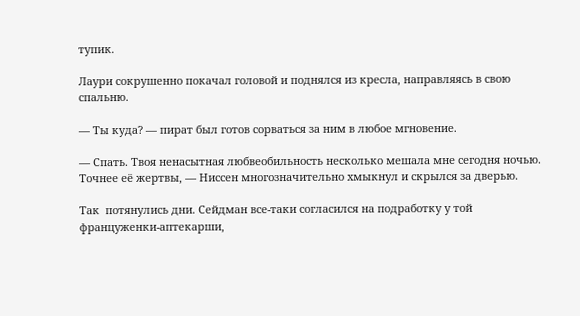тупик.

Лаури сокрушенно покачал головой и поднялся из кресла, направляясь в свою спальню.

— Ты куда? — пират был готов сорваться за ним в любое мгновение.

— Спать. Твоя ненасытная любвеобильность несколько мешала мне сегодня ночью. Точнее её жертвы, — Ниссен многозначительно хмыкнул и скрылся за дверью.

Так  потянулись дни. Сейдман все-таки согласился на подработку у той француженки-аптекарши,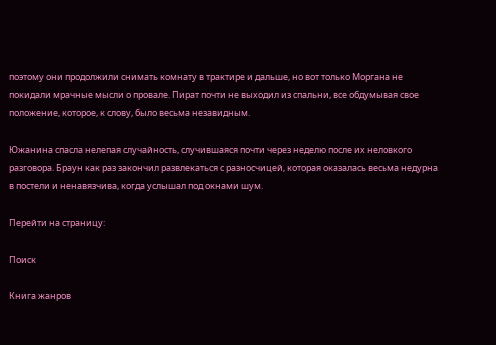поэтому они продолжили снимать комнату в трактире и дальше, но вот только Моргана не покидали мрачные мысли о провале. Пират почти не выходил из спальни, все обдумывая свое положение, которое, к слову, было весьма незавидным.

Южанина спасла нелепая случайность, случившаяся почти через неделю после их неловкого разговора. Браун как раз закончил развлекаться с разносчицей, которая оказалась весьма недурна в постели и ненавязчива, когда услышал под окнами шум.

Перейти на страницу:

Поиск

Книга жанров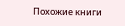Похожие книги